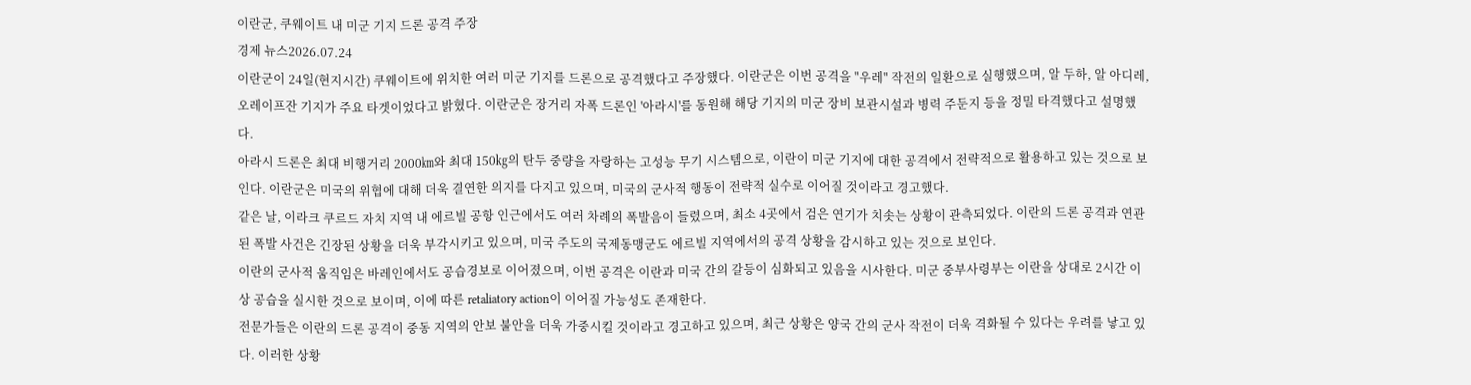이란군, 쿠웨이트 내 미군 기지 드론 공격 주장
경제 뉴스2026.07.24
이란군이 24일(현지시간) 쿠웨이트에 위치한 여러 미군 기지를 드론으로 공격했다고 주장했다. 이란군은 이번 공격을 "우레" 작전의 일환으로 실행했으며, 알 두하, 알 아디레, 오레이프잔 기지가 주요 타겟이었다고 밝혔다. 이란군은 장거리 자폭 드론인 '아라시'를 동원해 해당 기지의 미군 장비 보관시설과 병력 주둔지 등을 정밀 타격했다고 설명했다.
아라시 드론은 최대 비행거리 2000㎞와 최대 150㎏의 탄두 중량을 자랑하는 고성능 무기 시스템으로, 이란이 미군 기지에 대한 공격에서 전략적으로 활용하고 있는 것으로 보인다. 이란군은 미국의 위협에 대해 더욱 결연한 의지를 다지고 있으며, 미국의 군사적 행동이 전략적 실수로 이어질 것이라고 경고했다.
같은 날, 이라크 쿠르드 자치 지역 내 에르빌 공항 인근에서도 여러 차례의 폭발음이 들렸으며, 최소 4곳에서 검은 연기가 치솟는 상황이 관측되었다. 이란의 드론 공격과 연관된 폭발 사건은 긴장된 상황을 더욱 부각시키고 있으며, 미국 주도의 국제동맹군도 에르빌 지역에서의 공격 상황을 감시하고 있는 것으로 보인다.
이란의 군사적 움직임은 바레인에서도 공습경보로 이어졌으며, 이번 공격은 이란과 미국 간의 갈등이 심화되고 있음을 시사한다. 미군 중부사령부는 이란을 상대로 2시간 이상 공습을 실시한 것으로 보이며, 이에 따른 retaliatory action이 이어질 가능성도 존재한다.
전문가들은 이란의 드론 공격이 중동 지역의 안보 불안을 더욱 가중시킬 것이라고 경고하고 있으며, 최근 상황은 양국 간의 군사 작전이 더욱 격화될 수 있다는 우려를 낳고 있다. 이러한 상황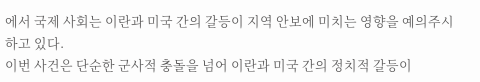에서 국제 사회는 이란과 미국 간의 갈등이 지역 안보에 미치는 영향을 예의주시하고 있다.
이번 사건은 단순한 군사적 충돌을 넘어 이란과 미국 간의 정치적 갈등이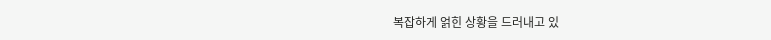복잡하게 얽힌 상황을 드러내고 있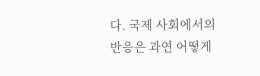다. 국제 사회에서의 반응은 과연 어떻게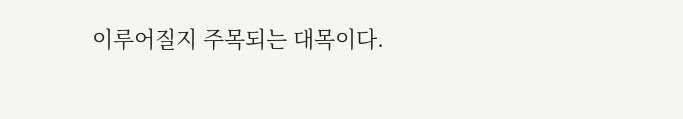이루어질지 주목되는 대목이다.